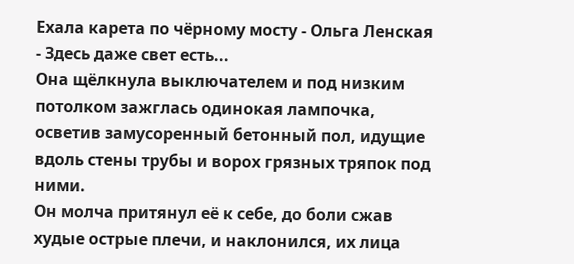Ехала карета по чёрному мосту - Ольга Ленская
- Здесь даже свет есть...
Она щёлкнула выключателем и под низким потолком зажглась одинокая лампочка, осветив замусоренный бетонный пол, идущие вдоль стены трубы и ворох грязных тряпок под ними.
Он молча притянул её к себе, до боли сжав худые острые плечи, и наклонился, их лица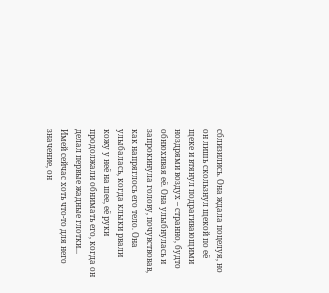сблизились. Она ждала поцелуя, но он лишь скользнул щекой по её щеке и втянул подрагивающими ноздрями воздух – странно, будто обнюхивая её. Она улыбнулась и запрокинула голову, почувствовав, как напряглось его тело. Она улыбалась, когда клыки рвали кожу у неё на шее, её руки продолжали обнимать его, когда он делал первые жадные глотки...
Имей сейчас хоть что-то для него значение, он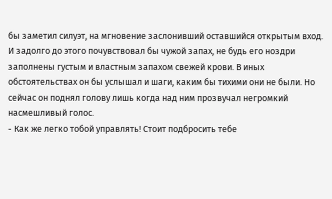бы заметил силуэт, на мгновение заслонивший оставшийся открытым вход. И задолго до этого почувствовал бы чужой запах, не будь его ноздри заполнены густым и властным запахом свежей крови. В иных обстоятельствах он бы услышал и шаги, каким бы тихими они не были. Но сейчас он поднял голову лишь когда над ним прозвучал негромкий насмешливый голос.
- Как же легко тобой управлять! Стоит подбросить тебе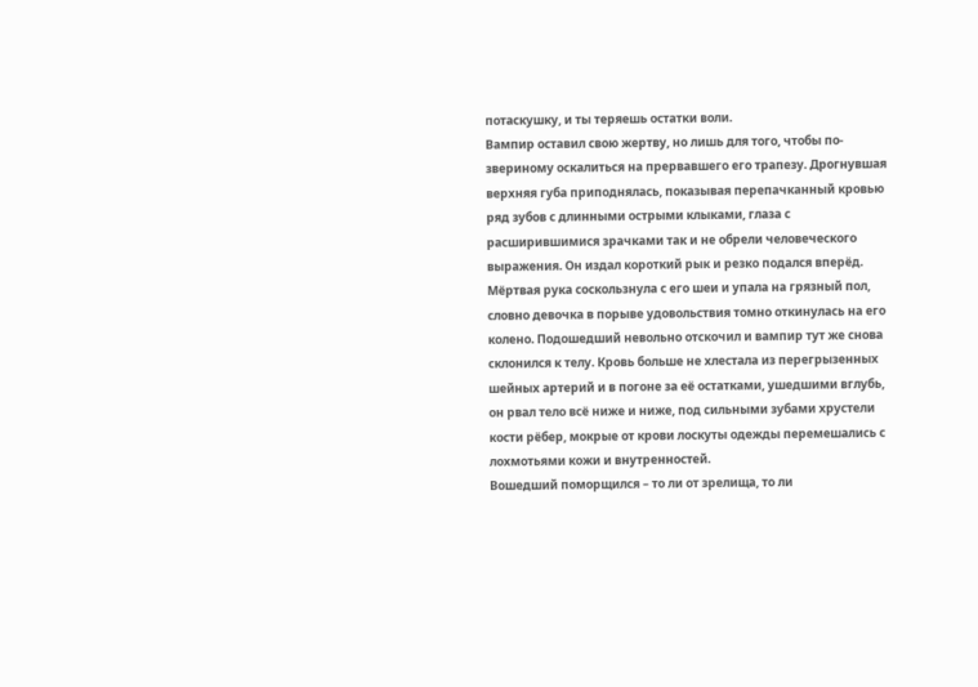потаскушку, и ты теряешь остатки воли.
Вампир оставил свою жертву, но лишь для того, чтобы по-звериному оскалиться на прервавшего его трапезу. Дрогнувшая верхняя губа приподнялась, показывая перепачканный кровью ряд зубов с длинными острыми клыками, глаза с расширившимися зрачками так и не обрели человеческого выражения. Он издал короткий рык и резко подался вперёд. Мёртвая рука соскользнула с его шеи и упала на грязный пол, словно девочка в порыве удовольствия томно откинулась на его колено. Подошедший невольно отскочил и вампир тут же снова склонился к телу. Кровь больше не хлестала из перегрызенных шейных артерий и в погоне за её остатками, ушедшими вглубь, он рвал тело всё ниже и ниже, под сильными зубами хрустели кости рёбер, мокрые от крови лоскуты одежды перемешались с лохмотьями кожи и внутренностей.
Вошедший поморщился – то ли от зрелища, то ли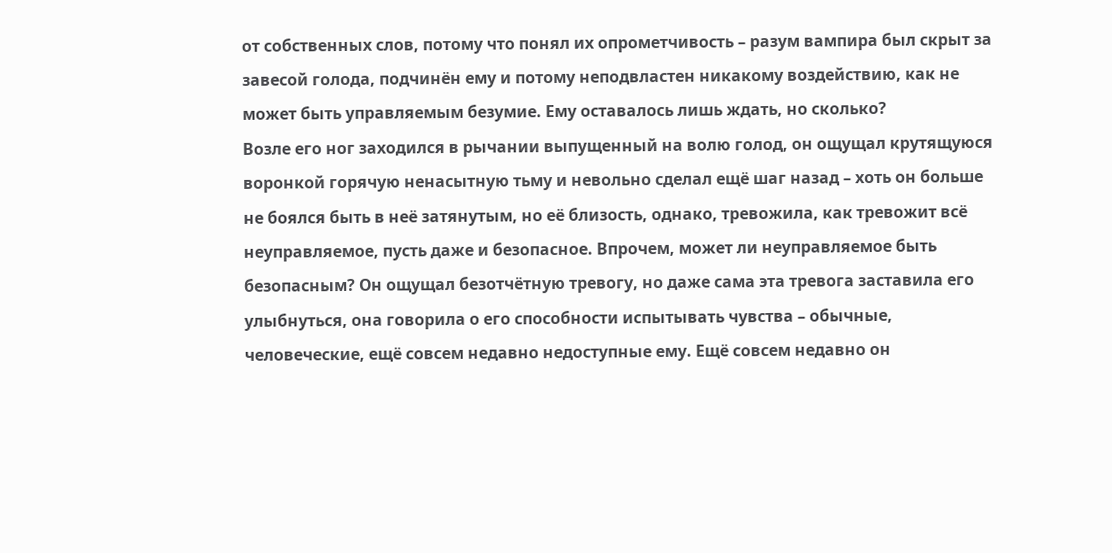от собственных слов, потому что понял их опрометчивость – разум вампира был скрыт за завесой голода, подчинён ему и потому неподвластен никакому воздействию, как не может быть управляемым безумие. Ему оставалось лишь ждать, но сколько?
Возле его ног заходился в рычании выпущенный на волю голод, он ощущал крутящуюся воронкой горячую ненасытную тьму и невольно сделал ещё шаг назад – хоть он больше не боялся быть в неё затянутым, но её близость, однако, тревожила, как тревожит всё неуправляемое, пусть даже и безопасное. Впрочем, может ли неуправляемое быть безопасным? Он ощущал безотчётную тревогу, но даже сама эта тревога заставила его улыбнуться, она говорила о его способности испытывать чувства – обычные, человеческие, ещё совсем недавно недоступные ему. Ещё совсем недавно он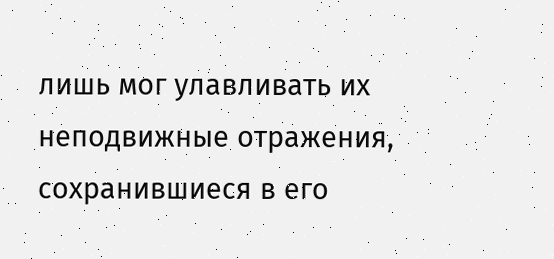лишь мог улавливать их неподвижные отражения, сохранившиеся в его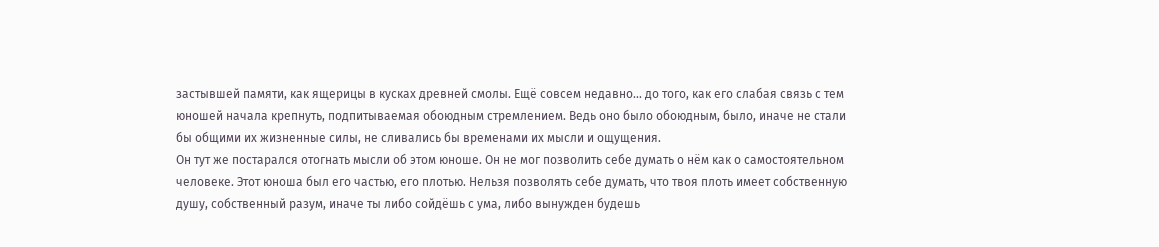застывшей памяти, как ящерицы в кусках древней смолы. Ещё совсем недавно... до того, как его слабая связь с тем юношей начала крепнуть, подпитываемая обоюдным стремлением. Ведь оно было обоюдным, было, иначе не стали бы общими их жизненные силы, не сливались бы временами их мысли и ощущения.
Он тут же постарался отогнать мысли об этом юноше. Он не мог позволить себе думать о нём как о самостоятельном человеке. Этот юноша был его частью, его плотью. Нельзя позволять себе думать, что твоя плоть имеет собственную душу, собственный разум, иначе ты либо сойдёшь с ума, либо вынужден будешь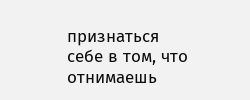признаться себе в том, что отнимаешь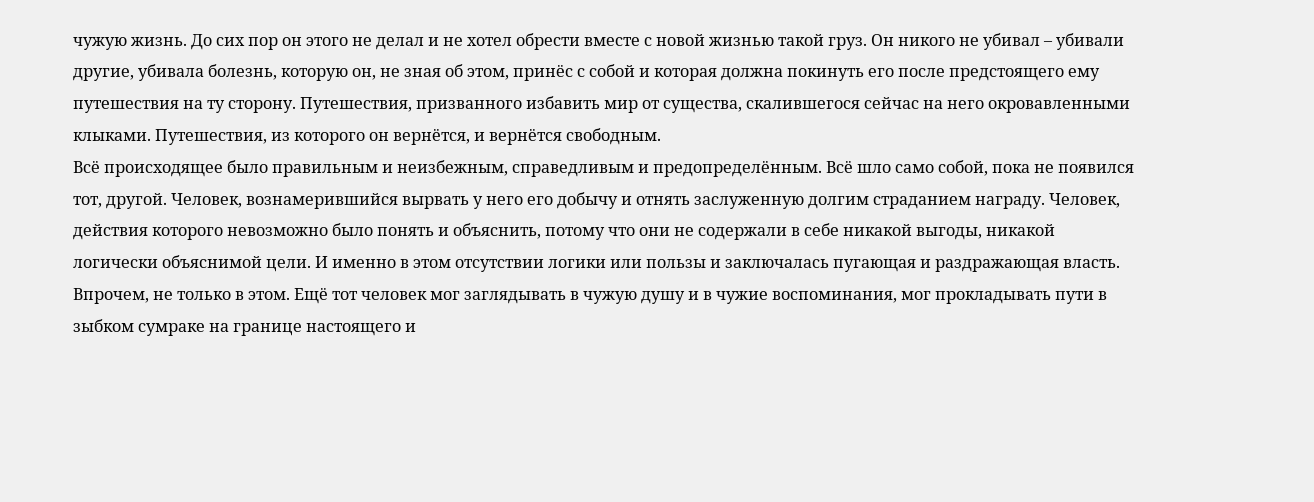чужую жизнь. До сих пор он этого не делал и не хотел обрести вместе с новой жизнью такой груз. Он никого не убивал – убивали другие, убивала болезнь, которую он, не зная об этом, принёс с собой и которая должна покинуть его после предстоящего ему путешествия на ту сторону. Путешествия, призванного избавить мир от существа, скалившегося сейчас на него окровавленными клыками. Путешествия, из которого он вернётся, и вернётся свободным.
Всё происходящее было правильным и неизбежным, справедливым и предопределённым. Всё шло само собой, пока не появился тот, другой. Человек, вознамерившийся вырвать у него его добычу и отнять заслуженную долгим страданием награду. Человек, действия которого невозможно было понять и объяснить, потому что они не содержали в себе никакой выгоды, никакой логически объяснимой цели. И именно в этом отсутствии логики или пользы и заключалась пугающая и раздражающая власть. Впрочем, не только в этом. Ещё тот человек мог заглядывать в чужую душу и в чужие воспоминания, мог прокладывать пути в зыбком сумраке на границе настоящего и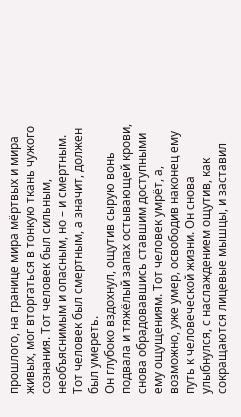прошлого, на границе мира мёртвых и мира живых, мог вторгаться в тонкую ткань чужого сознания. Тот человек был сильным, необъяснимым и опасным, но – и смертным. Тот человек был смертным, а значит, должен был умереть.
Он глубоко вздохнул, ощутив сырую вонь подвала и тяжёлый запах остывающей крови, снова обрадовавшись ставшим доступными ему ощущениям. Тот человек умрёт, а, возможно, уже умер, освободив наконец ему путь к человеческой жизни. Он снова улыбнулся, с наслаждением ощутив, как сокращаются лицевые мышцы, и заставил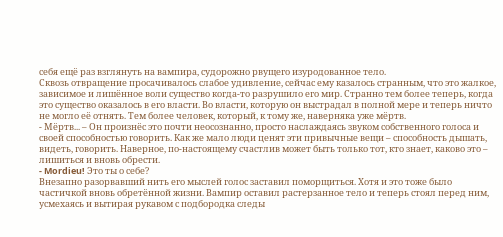себя ещё раз взглянуть на вампира, судорожно рвущего изуродованное тело.
Сквозь отвращение просачивалось слабое удивление, сейчас ему казалось странным, что это жалкое, зависимое и лишённое воли существо когда-то разрушило его мир. Странно тем более теперь, когда это существо оказалось в его власти. Во власти, которую он выстрадал в полной мере и теперь ничто не могло её отнять. Тем более человек, который, к тому же, наверняка уже мёртв.
- Мёртв... – Он произнёс это почти неосознанно, просто наслаждаясь звуком собственного голоса и своей способностью говорить. Как же мало люди ценят эти привычные вещи – способность дышать, видеть, говорить. Наверное, по-настоящему счастлив может быть только тот, кто знает, каково это – лишиться и вновь обрести.
- Mordieu! Это ты о себе?
Внезапно разорвавший нить его мыслей голос заставил поморщиться. Хотя и это тоже было частичкой вновь обретённой жизни. Вампир оставил растерзанное тело и теперь стоял перед ним, усмехаясь и вытирая рукавом с подбородка следы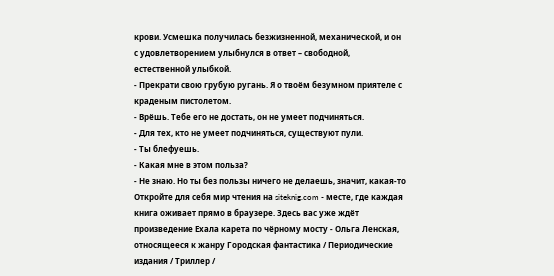крови. Усмешка получилась безжизненной, механической, и он с удовлетворением улыбнулся в ответ – свободной, естественной улыбкой.
- Прекрати свою грубую ругань. Я о твоём безумном приятеле с краденым пистолетом.
- Врёшь. Тебе его не достать, он не умеет подчиняться.
- Для тех, кто не умеет подчиняться, существуют пули.
- Ты блефуешь.
- Какая мне в этом польза?
- Не знаю. Но ты без пользы ничего не делаешь, значит, какая-то
Откройте для себя мир чтения на siteknig.com - месте, где каждая книга оживает прямо в браузере. Здесь вас уже ждёт произведение Ехала карета по чёрному мосту - Ольга Ленская, относящееся к жанру Городская фантастика / Периодические издания / Триллер /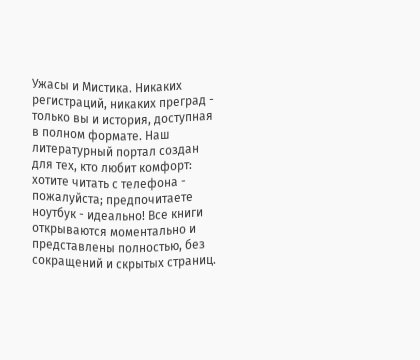Ужасы и Мистика. Никаких регистраций, никаких преград - только вы и история, доступная в полном формате. Наш литературный портал создан для тех, кто любит комфорт: хотите читать с телефона - пожалуйста; предпочитаете ноутбук - идеально! Все книги открываются моментально и представлены полностью, без сокращений и скрытых страниц.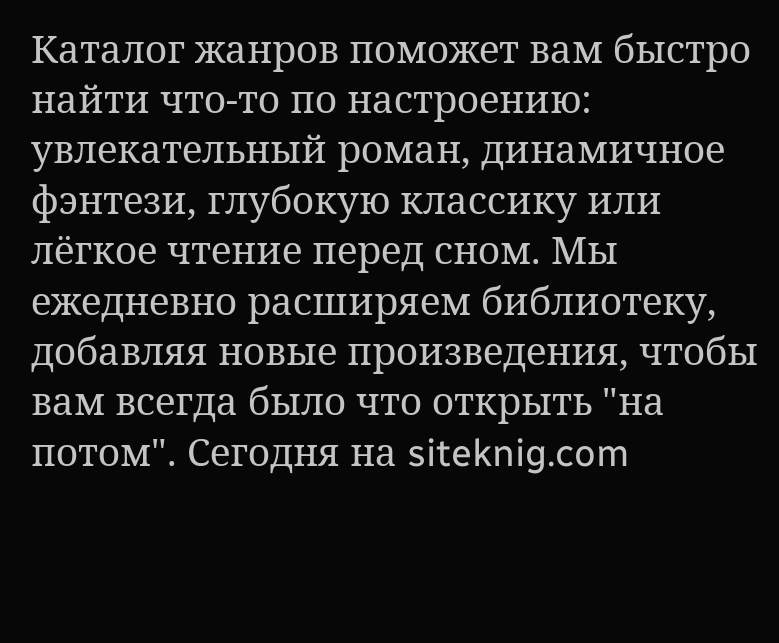Каталог жанров поможет вам быстро найти что-то по настроению: увлекательный роман, динамичное фэнтези, глубокую классику или лёгкое чтение перед сном. Мы ежедневно расширяем библиотеку, добавляя новые произведения, чтобы вам всегда было что открыть "на потом". Сегодня на siteknig.com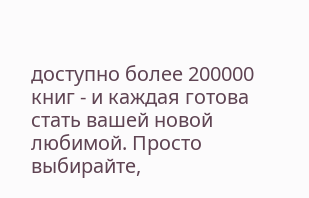доступно более 200000 книг - и каждая готова стать вашей новой любимой. Просто выбирайте,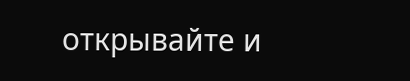открывайте и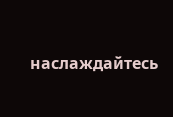наслаждайтесь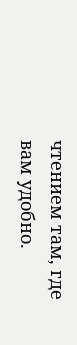чтением там, где вам удобно.